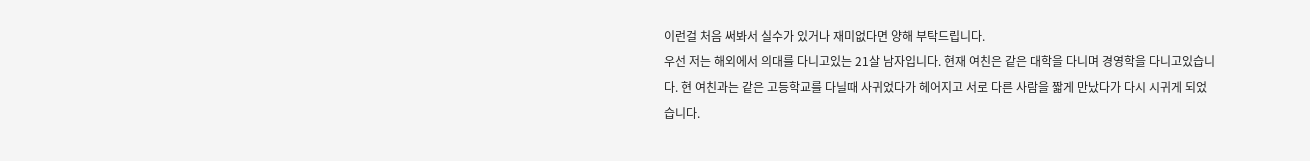이런걸 처음 써봐서 실수가 있거나 재미없다면 양해 부탁드립니다.
우선 저는 해외에서 의대를 다니고있는 21살 남자입니다. 현재 여친은 같은 대학을 다니며 경영학을 다니고있습니다. 현 여친과는 같은 고등학교를 다닐때 사귀었다가 헤어지고 서로 다른 사람을 짧게 만났다가 다시 시귀게 되었습니다.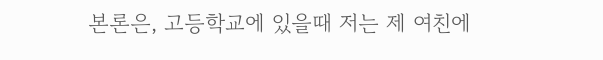본론은, 고등학교에 있을때 저는 제 여친에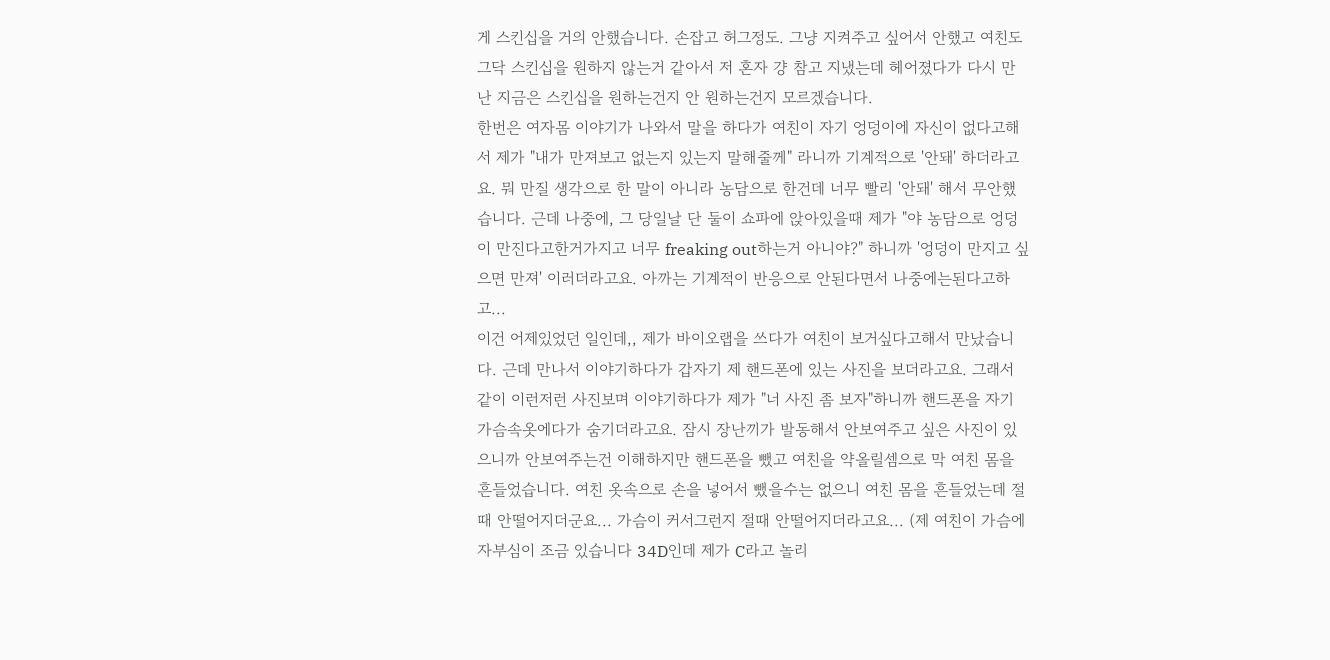게 스킨십을 거의 안했습니다. 손잡고 허그정도. 그냥 지켜주고 싶어서 안했고 여친도 그닥 스킨십을 원하지 않는거 같아서 저 혼자 걍 참고 지냈는데 헤어졌다가 다시 만난 지금은 스킨십을 원하는건지 안 원하는건지 모르겠습니다.
한번은 여자몸 이야기가 나와서 말을 하다가 여친이 자기 엉덩이에 자신이 없다고해서 제가 "내가 만져보고 없는지 있는지 말해줄께" 라니까 기계적으로 '안돼' 하더라고요. 뭐 만질 생각으로 한 말이 아니라 농담으로 한건데 너무 빨리 '안돼' 해서 무안했습니다. 근데 나중에, 그 당일날 단 둘이 쇼파에 앉아있을때 제가 "야 농담으로 엉덩이 만진다고한거가지고 너무 freaking out하는거 아니야?" 하니까 '엉덩이 만지고 싶으면 만져' 이러더라고요. 아까는 기계적이 반응으로 안된다면서 나중에는된다고하고...
이건 어제있었던 일인데,, 제가 바이오랩을 쓰다가 여친이 보거싶다고해서 만났습니다. 근데 만나서 이야기하다가 갑자기 제 핸드폰에 있는 사진을 보더라고요. 그래서 같이 이런저런 사진보며 이야기하다가 제가 "너 사진 좀 보자"하니까 핸드폰을 자기 가슴속옷에다가 숨기더라고요. 잠시 장난끼가 발동해서 안보여주고 싶은 사진이 있으니까 안보여주는건 이해하지만 핸드폰을 뺐고 여친을 약올릴셈으로 막 여친 몸을 흔들었습니다. 여친 옷속으로 손을 넣어서 뺐을수는 없으니 여친 몸을 흔들었는데 절때 안떨어지더군요... 가슴이 커서그런지 절때 안떨어지더라고요... (제 여친이 가슴에 자부심이 조금 있습니다 34D인데 제가 C라고 놀리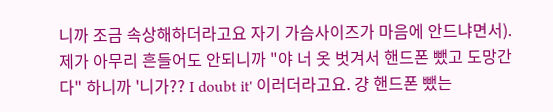니까 조금 속상해하더라고요 자기 가슴사이즈가 마음에 안드냐면서). 제가 아무리 흔들어도 안되니까 "야 너 옷 벗겨서 핸드폰 뺐고 도망간다" 하니까 '니가?? I doubt it' 이러더라고요. 걍 핸드폰 뺐는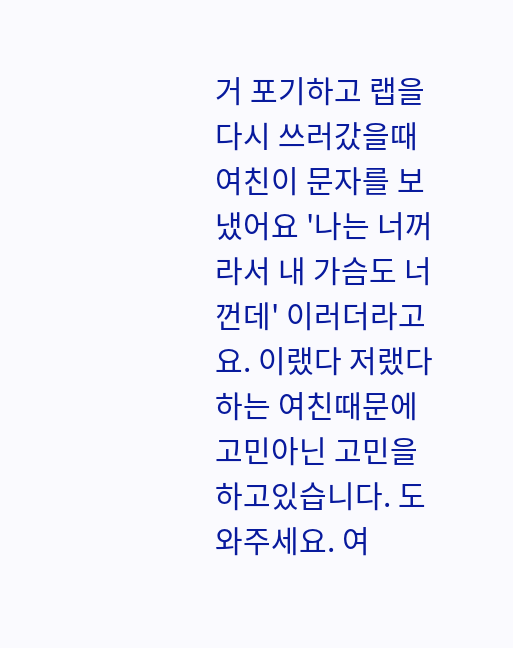거 포기하고 랩을 다시 쓰러갔을때 여친이 문자를 보냈어요 '나는 너꺼라서 내 가슴도 너껀데' 이러더라고요. 이랬다 저랬다하는 여친때문에 고민아닌 고민을 하고있습니다. 도와주세요. 여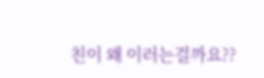친이 왜 이러는걸까요??